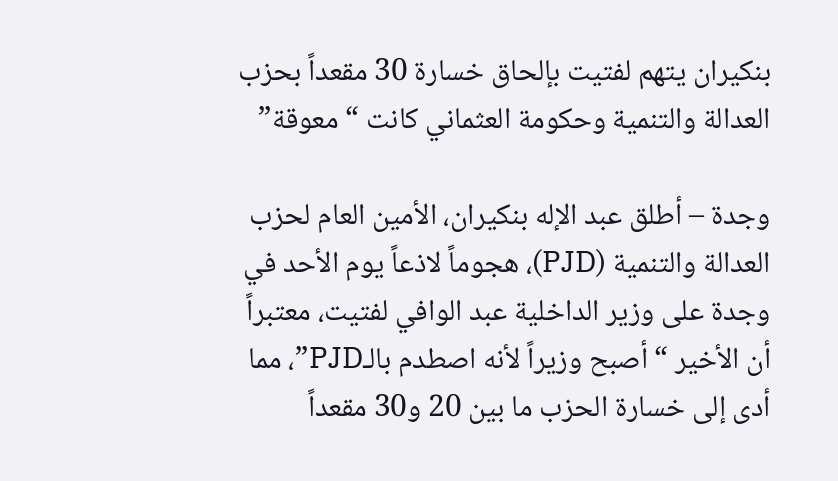بنكيران يتهم لفتيت بإلحاق خسارة 30 مقعداً بحزب العدالة والتنمية وحكومة العثماني كانت “معوقة”

وجدة – أطلق عبد الإله بنكيران، الأمين العام لحزب العدالة والتنمية (PJD)، هجوماً لاذعاً يوم الأحد في وجدة على وزير الداخلية عبد الوافي لفتيت، معتبراً أن الأخير “أصبح وزيراً لأنه اصطدم بالـPJD”، مما أدى إلى خسارة الحزب ما بين 20 و30 مقعداً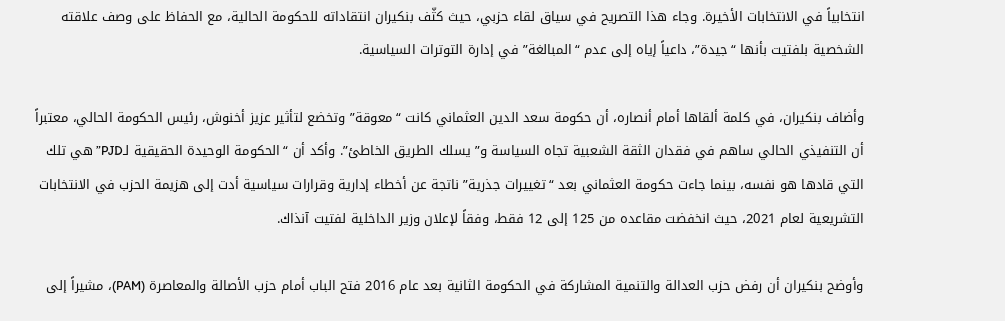انتخابياً في الانتخابات الأخيرة. وجاء هذا التصريح في سياق لقاء حزبي، حيث كثّف بنكيران انتقاداته للحكومة الحالية، مع الحفاظ على وصف علاقته الشخصية بلفتيت بأنها “جيدة”، داعياً إياه إلى عدم “المبالغة” في إدارة التوترات السياسية.

وأضاف بنكيران، في كلمة ألقاها أمام أنصاره، أن حكومة سعد الدين العثماني كانت “معوقة” وتخضع لتأثير عزيز أخنوش، رئيس الحكومة الحالي، معتبراً أن التنفيذي الحالي ساهم في فقدان الثقة الشعبية تجاه السياسة و”يسلك الطريق الخاطئ”. وأكد أن “الحكومة الوحيدة الحقيقية لـPJD” هي تلك التي قادها هو نفسه، بينما جاءت حكومة العثماني بعد “تغييرات جذرية” ناتجة عن أخطاء إدارية وقرارات سياسية أدت إلى هزيمة الحزب في الانتخابات التشريعية لعام 2021، حيث انخفضت مقاعده من 125 إلى 12 فقط، وفقاً لإعلان وزير الداخلية لفتيت آنذاك.

وأوضح بنكيران أن رفض حزب العدالة والتنمية المشاركة في الحكومة الثانية بعد عام 2016 فتح الباب أمام حزب الأصالة والمعاصرة (PAM)، مشيراً إلى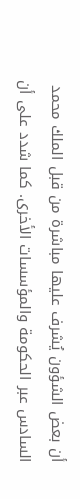أن بعض الشؤون يُشرف عليها مباشرة من قبل الملك محمد السادس عبر الحكومة والمؤسسات الأخرى. كما شدد على أن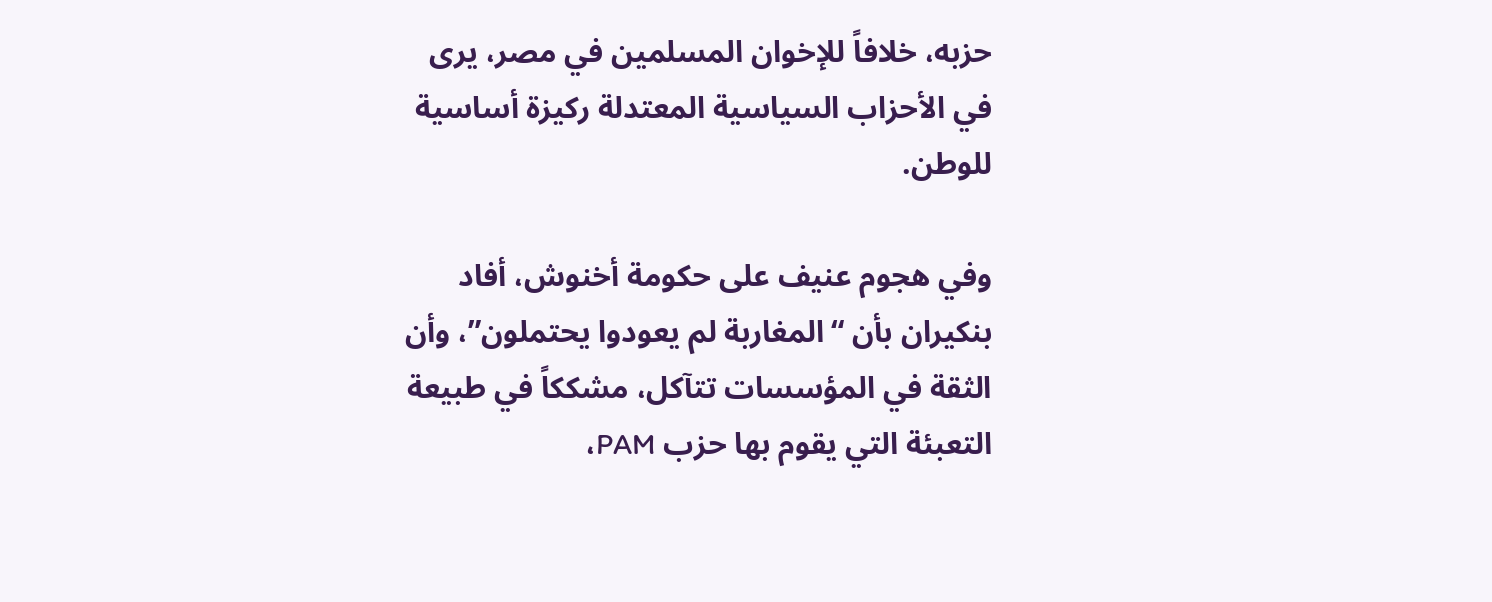حزبه، خلافاً للإخوان المسلمين في مصر، يرى في الأحزاب السياسية المعتدلة ركيزة أساسية للوطن.

وفي هجوم عنيف على حكومة أخنوش، أفاد بنكيران بأن “المغاربة لم يعودوا يحتملون”، وأن الثقة في المؤسسات تتآكل، مشككاً في طبيعة التعبئة التي يقوم بها حزب PAM،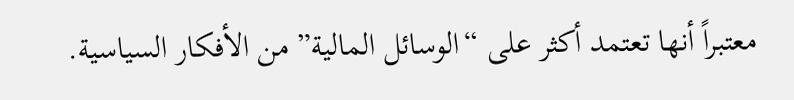معتبراً أنها تعتمد أكثر على “الوسائل المالية” من الأفكار السياسية.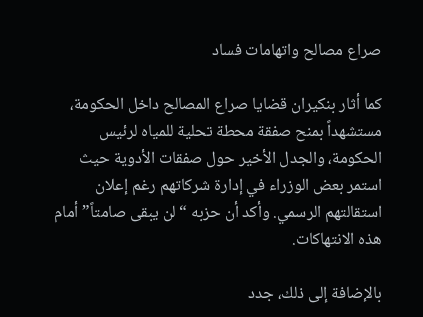صراع مصالح واتهامات فساد

كما أثار بنكيران قضايا صراع المصالح داخل الحكومة، مستشهداً بمنح صفقة محطة تحلية للمياه لرئيس الحكومة، والجدل الأخير حول صفقات الأدوية حيث استمر بعض الوزراء في إدارة شركاتهم رغم إعلان استقالتهم الرسمي. وأكد أن حزبه “لن يبقى صامتاً” أمام هذه الانتهاكات.

بالإضافة إلى ذلك، جدد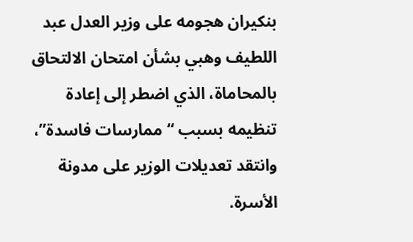بنكيران هجومه على وزير العدل عبد اللطيف وهبي بشأن امتحان الالتحاق بالمحاماة، الذي اضطر إلى إعادة تنظيمه بسبب “ممارسات فاسدة”، وانتقد تعديلات الوزير على مدونة الأسرة.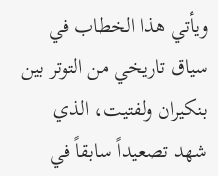ويأتي هذا الخطاب في سياق تاريخي من التوتر بين بنكيران ولفتيت، الذي شهد تصعيداً سابقاً في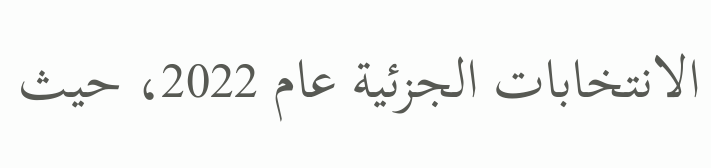الانتخابات الجزئية عام 2022، حيث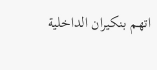اتهم بنكيران الداخلية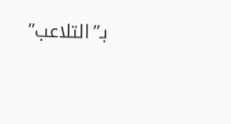بـ”التلاعب”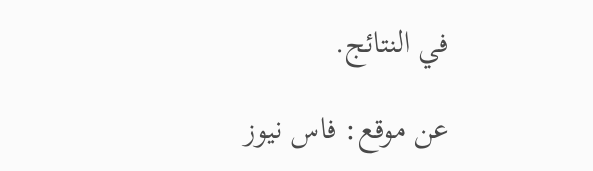في النتائج.

عن موقع: فاس نيوز